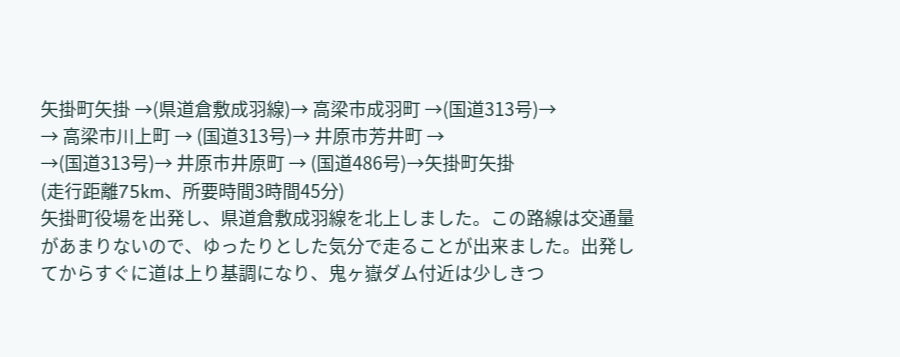矢掛町矢掛 →(県道倉敷成羽線)→ 高梁市成羽町 →(国道313号)→
→ 高梁市川上町 → (国道313号)→ 井原市芳井町 →
→(国道313号)→ 井原市井原町 → (国道486号)→矢掛町矢掛
(走行距離75km、所要時間3時間45分)
矢掛町役場を出発し、県道倉敷成羽線を北上しました。この路線は交通量があまりないので、ゆったりとした気分で走ることが出来ました。出発してからすぐに道は上り基調になり、鬼ヶ嶽ダム付近は少しきつ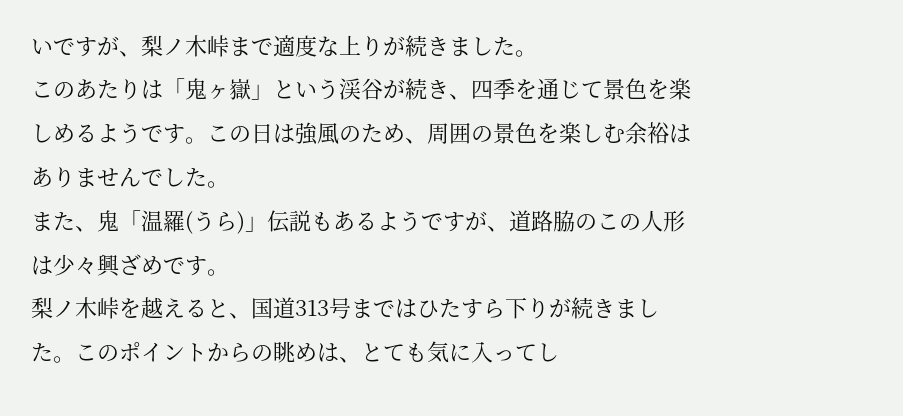いですが、梨ノ木峠まで適度な上りが続きました。
このあたりは「鬼ヶ嶽」という渓谷が続き、四季を通じて景色を楽しめるようです。この日は強風のため、周囲の景色を楽しむ余裕はありませんでした。
また、鬼「温羅(うら)」伝説もあるようですが、道路脇のこの人形は少々興ざめです。
梨ノ木峠を越えると、国道313号まではひたすら下りが続きました。このポイントからの眺めは、とても気に入ってし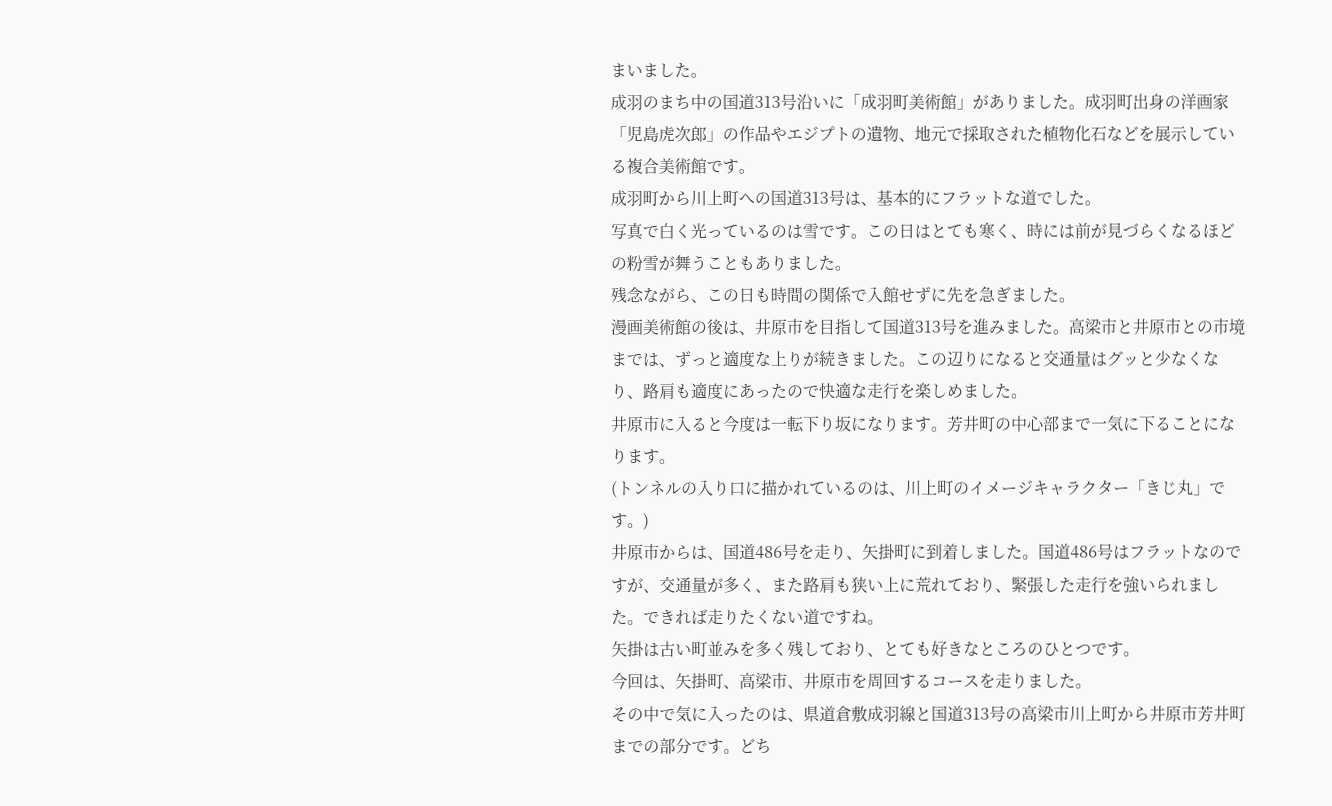まいました。
成羽のまち中の国道313号沿いに「成羽町美術館」がありました。成羽町出身の洋画家「児島虎次郎」の作品やエジプトの遺物、地元で採取された植物化石などを展示している複合美術館です。
成羽町から川上町への国道313号は、基本的にフラットな道でした。
写真で白く光っているのは雪です。この日はとても寒く、時には前が見づらくなるほどの粉雪が舞うこともありました。
残念ながら、この日も時間の関係で入館せずに先を急ぎました。
漫画美術館の後は、井原市を目指して国道313号を進みました。高梁市と井原市との市境までは、ずっと適度な上りが続きました。この辺りになると交通量はグッと少なくなり、路肩も適度にあったので快適な走行を楽しめました。
井原市に入ると今度は一転下り坂になります。芳井町の中心部まで一気に下ることになります。
(トンネルの入り口に描かれているのは、川上町のイメージキャラクター「きじ丸」です。)
井原市からは、国道486号を走り、矢掛町に到着しました。国道486号はフラットなのですが、交通量が多く、また路肩も狭い上に荒れており、緊張した走行を強いられました。できれば走りたくない道ですね。
矢掛は古い町並みを多く残しており、とても好きなところのひとつです。
今回は、矢掛町、高梁市、井原市を周回するコースを走りました。
その中で気に入ったのは、県道倉敷成羽線と国道313号の高梁市川上町から井原市芳井町までの部分です。どち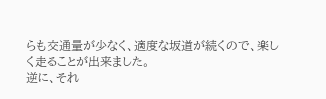らも交通量が少なく、適度な坂道が続くので、楽しく走ることが出来ました。
逆に、それ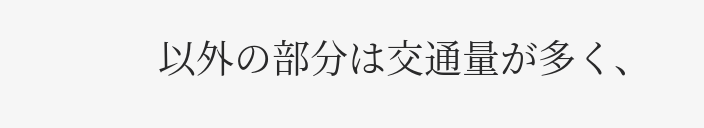以外の部分は交通量が多く、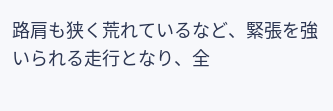路肩も狭く荒れているなど、緊張を強いられる走行となり、全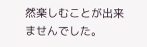然楽しむことが出来ませんでした。